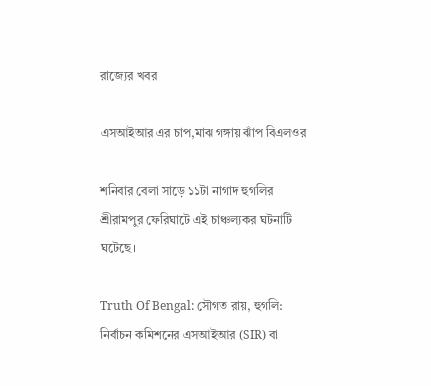রাজ্যের খবর

এসআইআর এর চাপ,মাঝ গঙ্গায় ঝাঁপ বিএলওর

শনিবার বেলা সাড়ে ১১টা নাগাদ হুগলির শ্রীরামপুর ফেরিঘাটে এই চাঞ্চল্যকর ঘটনাটি ঘটেছে।

Truth Of Bengal: সৌগত রায়, হুগলি: নির্বাচন কমিশনের এসআইআর (SIR) বা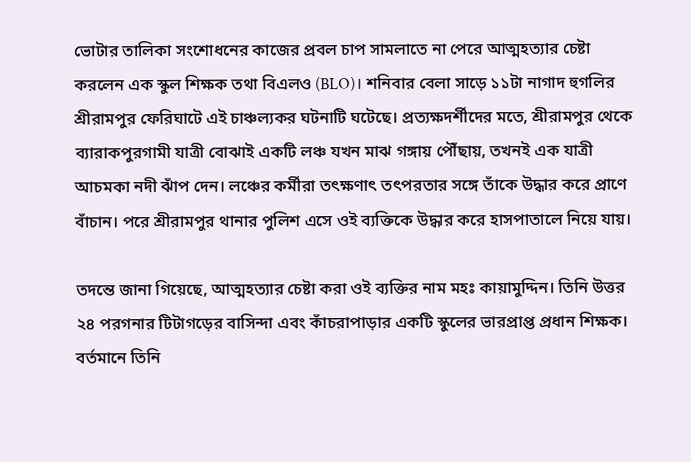ভোটার তালিকা সংশোধনের কাজের প্রবল চাপ সামলাতে না পেরে আত্মহত্যার চেষ্টা করলেন এক স্কুল শিক্ষক তথা বিএলও (BLO)। শনিবার বেলা সাড়ে ১১টা নাগাদ হুগলির শ্রীরামপুর ফেরিঘাটে এই চাঞ্চল্যকর ঘটনাটি ঘটেছে। প্রত্যক্ষদর্শীদের মতে, শ্রীরামপুর থেকে ব্যারাকপুরগামী যাত্রী বোঝাই একটি লঞ্চ যখন মাঝ গঙ্গায় পৌঁছায়, তখনই এক যাত্রী আচমকা নদী ঝাঁপ দেন। লঞ্চের কর্মীরা তৎক্ষণাৎ তৎপরতার সঙ্গে তাঁকে উদ্ধার করে প্রাণে বাঁচান। পরে শ্রীরামপুর থানার পুলিশ এসে ওই ব্যক্তিকে উদ্ধার করে হাসপাতালে নিয়ে যায়।

তদন্তে জানা গিয়েছে, আত্মহত্যার চেষ্টা করা ওই ব্যক্তির নাম মহঃ কায়ামুদ্দিন। তিনি উত্তর ২৪ পরগনার টিটাগড়ের বাসিন্দা এবং কাঁচরাপাড়ার একটি স্কুলের ভারপ্রাপ্ত প্রধান শিক্ষক। বর্তমানে তিনি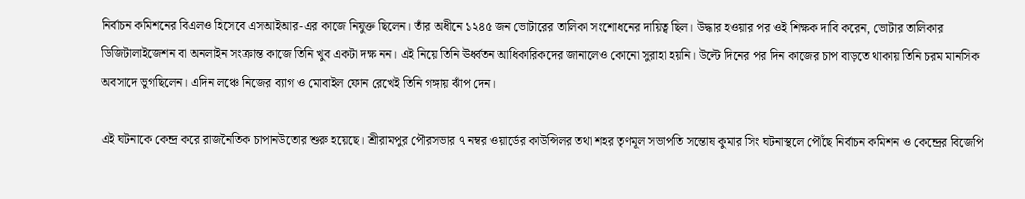নির্বাচন কমিশনের বিএলও হিসেবে এসআইআর-এর কাজে নিযুক্ত ছিলেন। তাঁর অধীনে ১২৪৫ জন ভোটারের তালিকা সংশোধনের দায়িত্ব ছিল। উদ্ধার হওয়ার পর ওই শিক্ষক দাবি করেন, ভোটার তালিকার ডিজিটালাইজেশন বা অনলাইন সংক্রান্ত কাজে তিনি খুব একটা দক্ষ নন। এই নিয়ে তিনি ঊর্ধ্বতন আধিকারিকদের জানালেও কোনো সুরাহা হয়নি। উল্টে দিনের পর দিন কাজের চাপ বাড়তে থাকায় তিনি চরম মানসিক অবসাদে ভুগছিলেন। এদিন লঞ্চে নিজের ব্যাগ ও মোবাইল ফোন রেখেই তিনি গঙ্গায় ঝাঁপ দেন।

এই ঘটনাকে কেন্দ্র করে রাজনৈতিক চাপানউতোর শুরু হয়েছে। শ্রীরামপুর পৌরসভার ৭ নম্বর ওয়ার্ডের কাউন্সিলর তথা শহর তৃণমূল সভাপতি সন্তোষ কুমার সিং ঘটনাস্থলে পৌঁছে নির্বাচন কমিশন ও কেন্দ্রের বিজেপি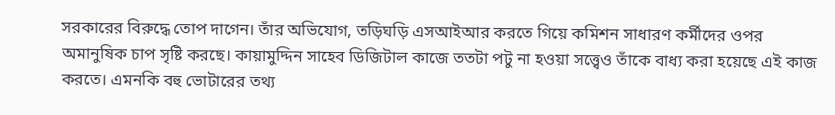সরকারের বিরুদ্ধে তোপ দাগেন। তাঁর অভিযোগ, তড়িঘড়ি এসআইআর করতে গিয়ে কমিশন সাধারণ কর্মীদের ওপর অমানুষিক চাপ সৃষ্টি করছে। কায়ামুদ্দিন সাহেব ডিজিটাল কাজে ততটা পটু না হওয়া সত্ত্বেও তাঁকে বাধ্য করা হয়েছে এই কাজ করতে। এমনকি বহু ভোটারের তথ্য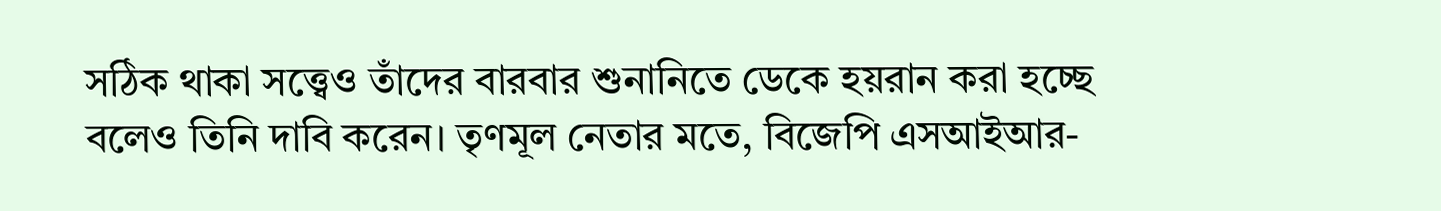সঠিক থাকা সত্ত্বেও তাঁদের বারবার শুনানিতে ডেকে হয়রান করা হচ্ছে বলেও তিনি দাবি করেন। তৃণমূল নেতার মতে, বিজেপি এসআইআর-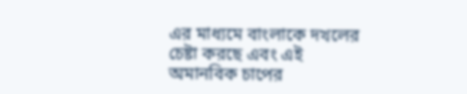এর মাধ্যমে বাংলাকে দখলের চেষ্টা করছে এবং এই অমানবিক চাপের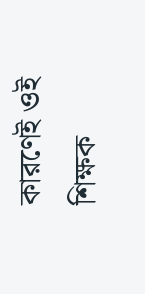কারণেই ওই শিক্ষক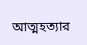আত্মহত্যার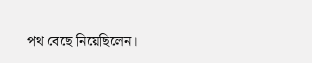পথ বেছে নিয়েছিলেন।